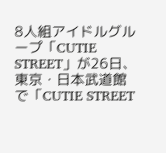8人組アイドルグループ「CUTIE STREET」が26日、東京・日本武道館で「CUTIE STREET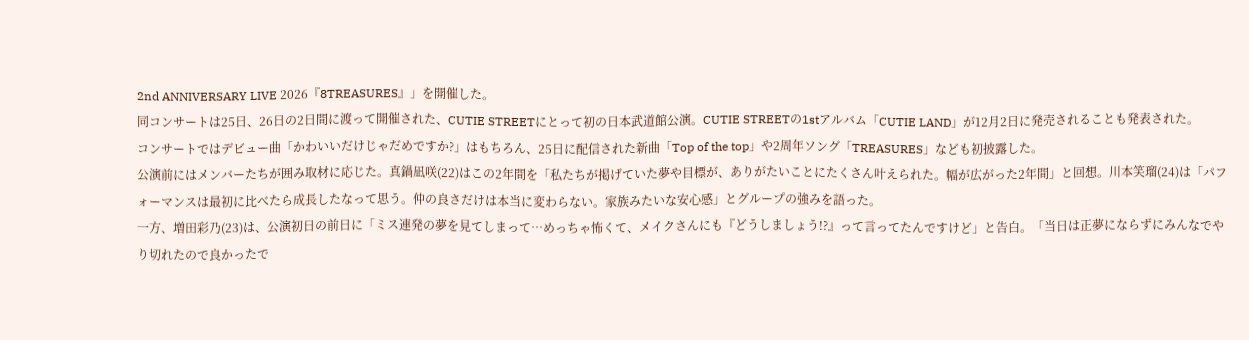2nd ANNIVERSARY LIVE 2026『8TREASURES』」を開催した。
同コンサートは25日、26日の2日間に渡って開催された、CUTIE STREETにとって初の日本武道館公演。CUTIE STREETの1stアルバム「CUTIE LAND」が12月2日に発売されることも発表された。
コンサートではデビュー曲「かわいいだけじゃだめですか?」はもちろん、25日に配信された新曲「Top of the top」や2周年ソング「TREASURES」なども初披露した。
公演前にはメンバーたちが囲み取材に応じた。真鍋凪咲(22)はこの2年間を「私たちが掲げていた夢や目標が、ありがたいことにたくさん叶えられた。幅が広がった2年間」と回想。川本笑瑠(24)は「パフォーマンスは最初に比べたら成長したなって思う。仲の良さだけは本当に変わらない。家族みたいな安心感」とグループの強みを語った。
一方、増田彩乃(23)は、公演初日の前日に「ミス連発の夢を見てしまって…めっちゃ怖くて、メイクさんにも『どうしましょう!?』って言ってたんですけど」と告白。「当日は正夢にならずにみんなでやり切れたので良かったで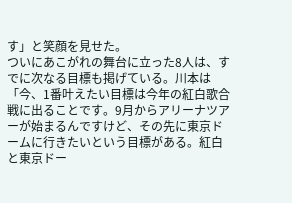す」と笑顔を見せた。
ついにあこがれの舞台に立った8人は、すでに次なる目標も掲げている。川本は「今、1番叶えたい目標は今年の紅白歌合戦に出ることです。9月からアリーナツアーが始まるんですけど、その先に東京ドームに行きたいという目標がある。紅白と東京ドー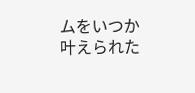ムをいつか叶えられた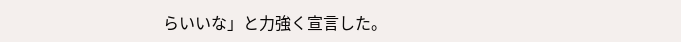らいいな」と力強く宣言した。